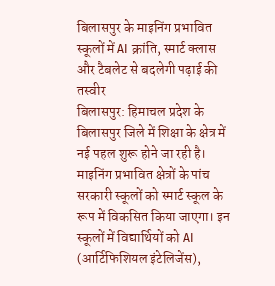बिलासपुर के माइनिंग प्रभावित स्कूलों में AI क्रांति, स्मार्ट क्लास और टैबलेट से बदलेगी पढ़ाई की तस्वीर
बिलासपुर: हिमाचल प्रदेश के बिलासपुर जिले में शिक्षा के क्षेत्र में नई पहल शुरू होने जा रही है। माइनिंग प्रभावित क्षेत्रों के पांच सरकारी स्कूलों को स्मार्ट स्कूल के रूप में विकसित किया जाएगा। इन स्कूलों में विद्यार्थियों को AI (आर्टिफिशियल इंटेलिजेंस),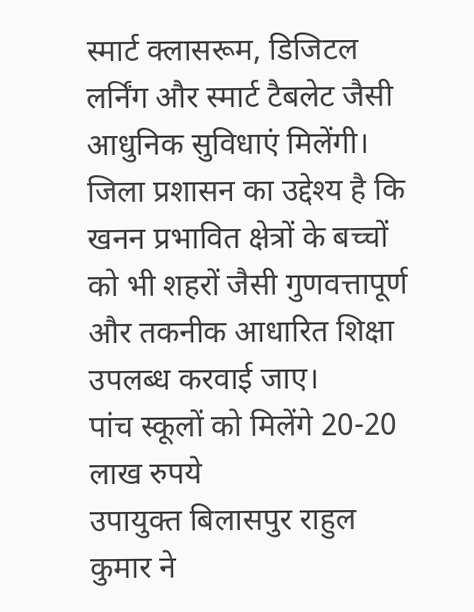स्मार्ट क्लासरूम, डिजिटल लर्निंग और स्मार्ट टैबलेट जैसी आधुनिक सुविधाएं मिलेंगी।
जिला प्रशासन का उद्देश्य है कि खनन प्रभावित क्षेत्रों के बच्चों को भी शहरों जैसी गुणवत्तापूर्ण और तकनीक आधारित शिक्षा उपलब्ध करवाई जाए।
पांच स्कूलों को मिलेंगे 20-20 लाख रुपये
उपायुक्त बिलासपुर राहुल कुमार ने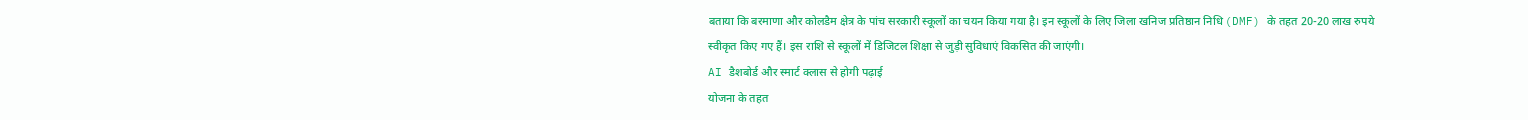बताया कि बरमाणा और कोलडैम क्षेत्र के पांच सरकारी स्कूलों का चयन किया गया है। इन स्कूलों के लिए जिला खनिज प्रतिष्ठान निधि (DMF) के तहत 20-20 लाख रुपये स्वीकृत किए गए हैं। इस राशि से स्कूलों में डिजिटल शिक्षा से जुड़ी सुविधाएं विकसित की जाएंगी।
AI डैशबोर्ड और स्मार्ट क्लास से होगी पढ़ाई
योजना के तहत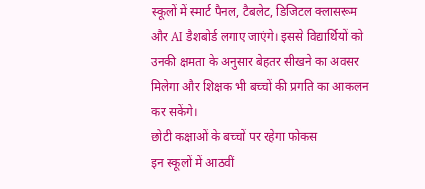स्कूलों में स्मार्ट पैनल, टैबलेट, डिजिटल क्लासरूम और AI डैशबोर्ड लगाए जाएंगे। इससे विद्यार्थियों को उनकी क्षमता के अनुसार बेहतर सीखने का अवसर मिलेगा और शिक्षक भी बच्चों की प्रगति का आकलन कर सकेंगे।
छोटी कक्षाओं के बच्चों पर रहेगा फोकस
इन स्कूलों में आठवीं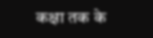कक्षा तक के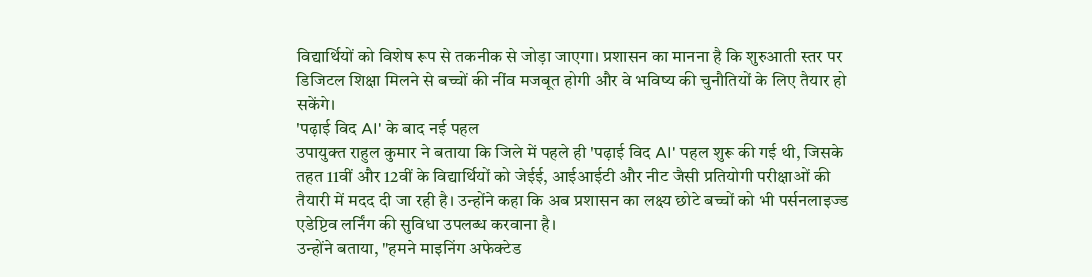विद्यार्थियों को विशेष रूप से तकनीक से जोड़ा जाएगा। प्रशासन का मानना है कि शुरुआती स्तर पर डिजिटल शिक्षा मिलने से बच्चों की नींव मजबूत होगी और वे भविष्य की चुनौतियों के लिए तैयार हो सकेंगे।
'पढ़ाई विद AI' के बाद नई पहल
उपायुक्त राहुल कुमार ने बताया कि जिले में पहले ही 'पढ़ाई विद AI' पहल शुरू की गई थी, जिसके तहत 11वीं और 12वीं के विद्यार्थियों को जेईई, आईआईटी और नीट जैसी प्रतियोगी परीक्षाओं की तैयारी में मदद दी जा रही है। उन्होंने कहा कि अब प्रशासन का लक्ष्य छोटे बच्चों को भी पर्सनलाइज्ड एडेप्टिव लर्निंग की सुविधा उपलब्ध करवाना है।
उन्होंने बताया, "हमने माइनिंग अफेक्टेड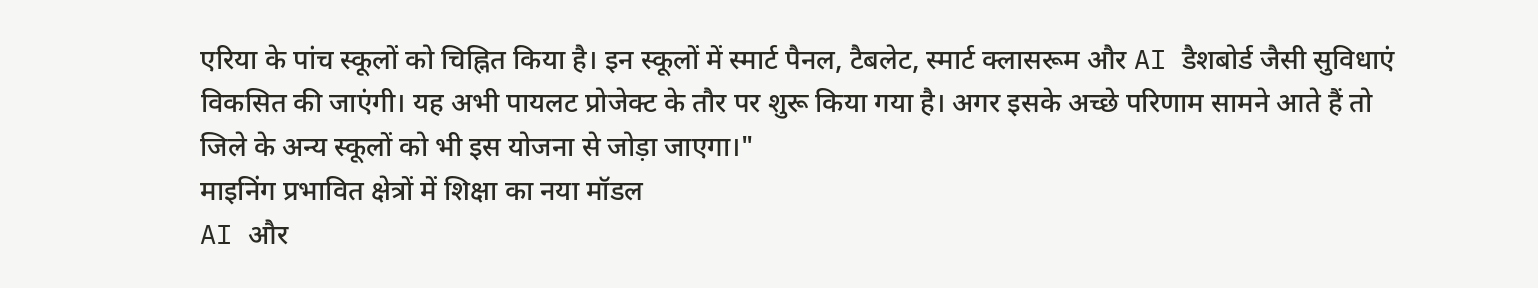एरिया के पांच स्कूलों को चिह्नित किया है। इन स्कूलों में स्मार्ट पैनल, टैबलेट, स्मार्ट क्लासरूम और AI डैशबोर्ड जैसी सुविधाएं विकसित की जाएंगी। यह अभी पायलट प्रोजेक्ट के तौर पर शुरू किया गया है। अगर इसके अच्छे परिणाम सामने आते हैं तो जिले के अन्य स्कूलों को भी इस योजना से जोड़ा जाएगा।"
माइनिंग प्रभावित क्षेत्रों में शिक्षा का नया मॉडल
AI और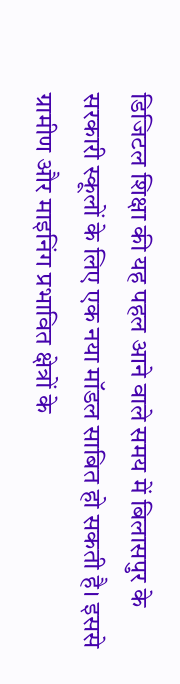डिजिटल शिक्षा की यह पहल आने वाले समय में बिलासपुर के सरकारी स्कूलों के लिए एक नया मॉडल साबित हो सकती है। इससे ग्रामीण और माइनिंग प्रभावित क्षेत्रों के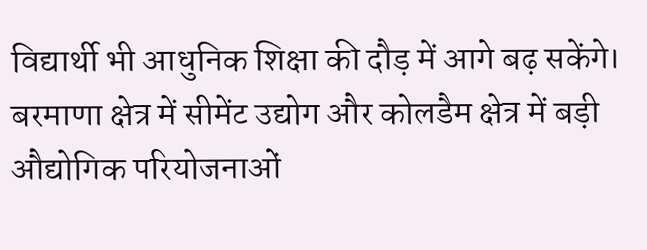विद्यार्थी भी आधुनिक शिक्षा की दौड़ में आगे बढ़ सकेंगे। बरमाणा क्षेत्र में सीमेंट उद्योग और कोलडैम क्षेत्र में बड़ी औद्योगिक परियोजनाओं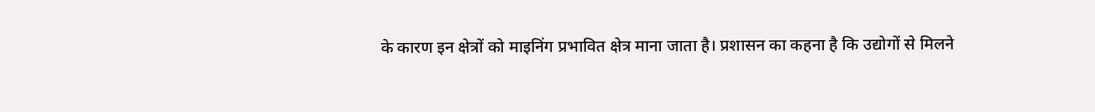के कारण इन क्षेत्रों को माइनिंग प्रभावित क्षेत्र माना जाता है। प्रशासन का कहना है कि उद्योगों से मिलने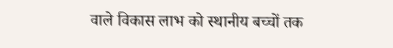वाले विकास लाभ को स्थानीय बच्चों तक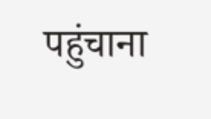पहुंचाना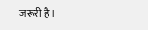जरूरी है।